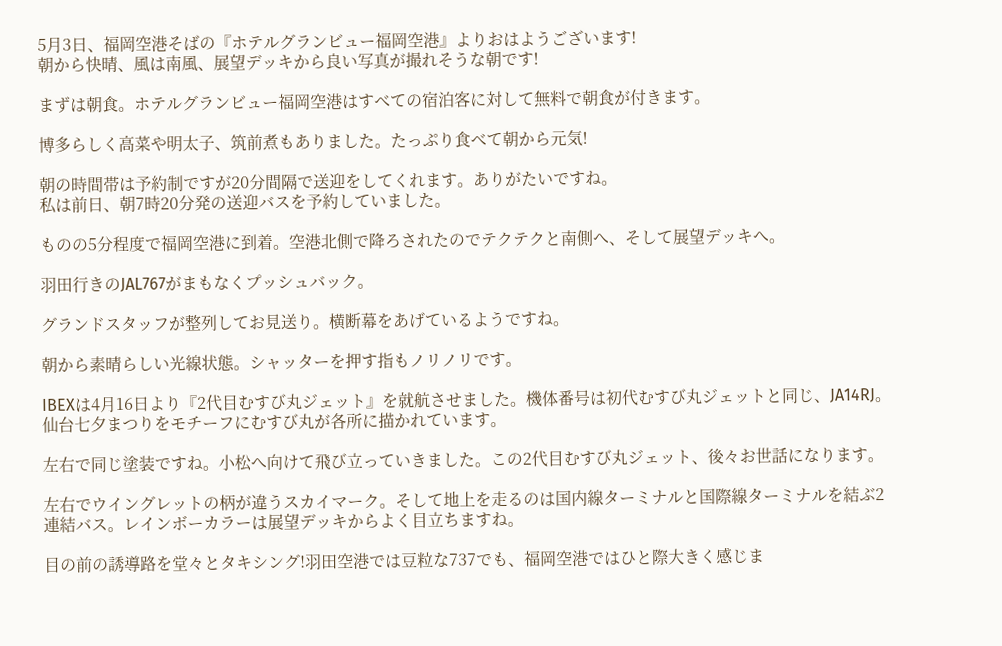5月3日、福岡空港そばの『ホテルグランビュー福岡空港』よりおはようございます!
朝から快晴、風は南風、展望デッキから良い写真が撮れそうな朝です!

まずは朝食。ホテルグランビュー福岡空港はすべての宿泊客に対して無料で朝食が付きます。

博多らしく高菜や明太子、筑前煮もありました。たっぷり食べて朝から元気!

朝の時間帯は予約制ですが20分間隔で送迎をしてくれます。ありがたいですね。
私は前日、朝7時20分発の送迎バスを予約していました。

ものの5分程度で福岡空港に到着。空港北側で降ろされたのでテクテクと南側へ、そして展望デッキへ。

羽田行きのJAL767がまもなくプッシュバック。

グランドスタッフが整列してお見送り。横断幕をあげているようですね。

朝から素晴らしい光線状態。シャッターを押す指もノリノリです。

IBEXは4月16日より『2代目むすび丸ジェット』を就航させました。機体番号は初代むすび丸ジェットと同じ、JA14RJ。
仙台七夕まつりをモチーフにむすび丸が各所に描かれています。

左右で同じ塗装ですね。小松へ向けて飛び立っていきました。この2代目むすび丸ジェット、後々お世話になります。

左右でウイングレットの柄が違うスカイマーク。そして地上を走るのは国内線ターミナルと国際線ターミナルを結ぶ2連結バス。レインボーカラーは展望デッキからよく目立ちますね。

目の前の誘導路を堂々とタキシング!羽田空港では豆粒な737でも、福岡空港ではひと際大きく感じま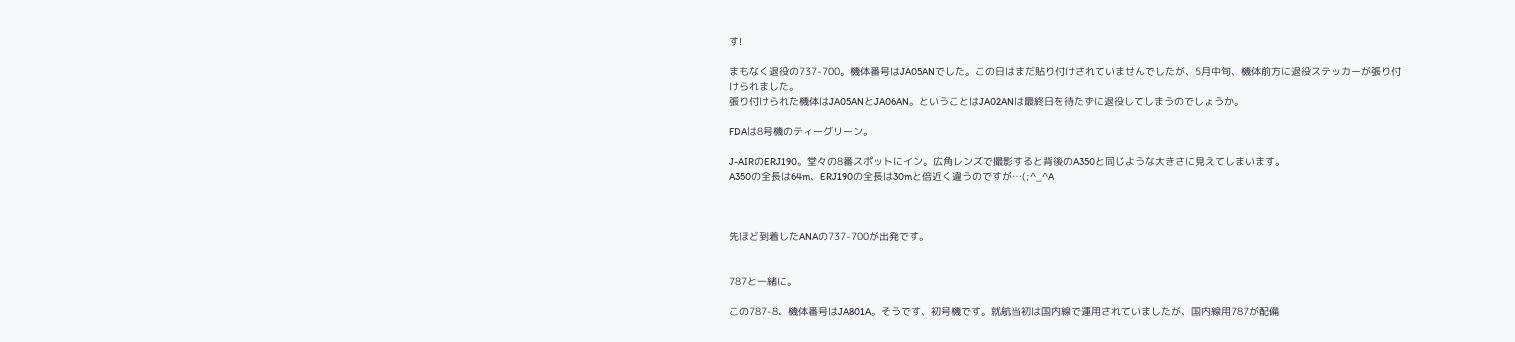す!

まもなく退役の737-700。機体番号はJA05ANでした。この日はまだ貼り付けされていませんでしたが、5月中旬、機体前方に退役ステッカーが張り付けられました。
張り付けられた機体はJA05ANとJA06AN。ということはJA02ANは最終日を待たずに退役してしまうのでしょうか。

FDAは8号機のティーグリーン。

J-AIRのERJ190。堂々の8番スポットにイン。広角レンズで撮影すると背後のA350と同じような大きさに見えてしまいます。
A350の全長は64m、ERJ190の全長は30mと倍近く違うのですが…(;^_^A



先ほど到着したANAの737-700が出発です。


787と一緒に。

この787-8、機体番号はJA801A。そうです、初号機です。就航当初は国内線で運用されていましたが、国内線用787が配備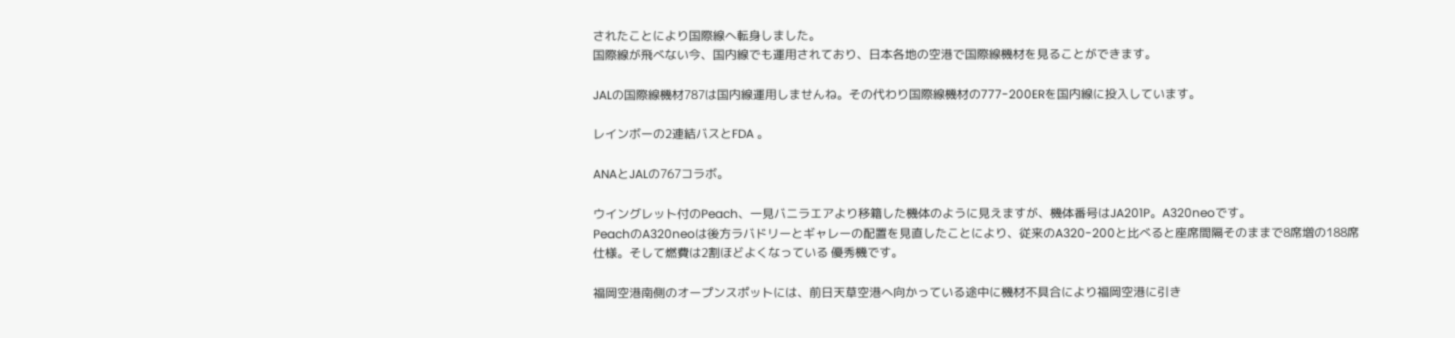されたことにより国際線へ転身しました。
国際線が飛べない今、国内線でも運用されており、日本各地の空港で国際線機材を見ることができます。

JALの国際線機材787は国内線運用しませんね。その代わり国際線機材の777-200ERを国内線に投入しています。

レインボーの2連結バスとFDA 。

ANAとJALの767コラボ。

ウイングレット付のPeach、一見バニラエアより移籍した機体のように見えますが、機体番号はJA201P。A320neoです。
PeachのA320neoは後方ラバドリーとギャレーの配置を見直したことにより、従来のA320-200と比べると座席間隔そのままで8席増の188席仕様。そして燃費は2割ほどよくなっている 優秀機です。

福岡空港南側のオープンスポットには、前日天草空港へ向かっている途中に機材不具合により福岡空港に引き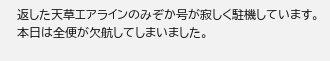返した天草エアラインのみぞか号が寂しく駐機しています。
本日は全便が欠航してしまいました。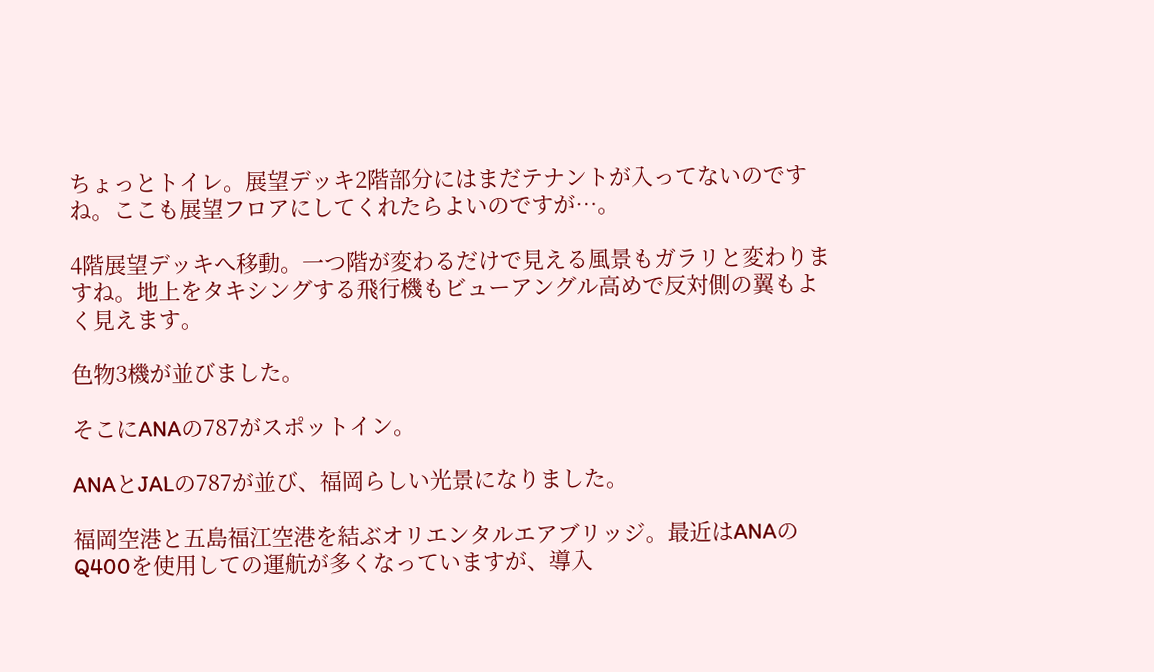ちょっとトイレ。展望デッキ2階部分にはまだテナントが入ってないのですね。ここも展望フロアにしてくれたらよいのですが…。

4階展望デッキへ移動。一つ階が変わるだけで見える風景もガラリと変わりますね。地上をタキシングする飛行機もビューアングル高めで反対側の翼もよく見えます。

色物3機が並びました。

そこにANAの787がスポットイン。

ANAとJALの787が並び、福岡らしい光景になりました。

福岡空港と五島福江空港を結ぶオリエンタルエアブリッジ。最近はANAのQ400を使用しての運航が多くなっていますが、導入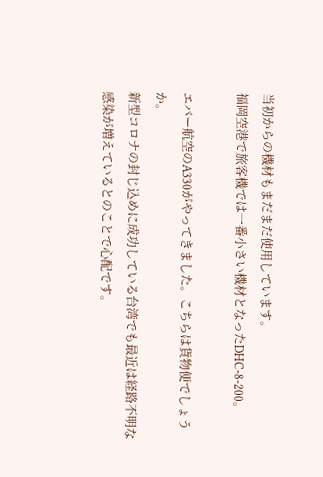当初からの機材もまだまだ使用しています。
福岡空港で旅客機では一番小さい機材となったDHC-8-200。

エバー航空のA330がやってきました。こちらは貨物便でしょうか。
新型コロナの封じ込めに成功している台湾でも最近は経路不明な感染が増えているとのことで心配です。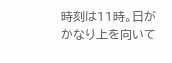時刻は11時。日がかなり上を向いて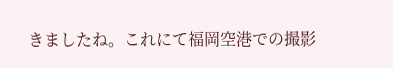きましたね。これにて福岡空港での撮影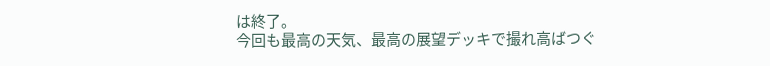は終了。
今回も最高の天気、最高の展望デッキで撮れ高ばつぐ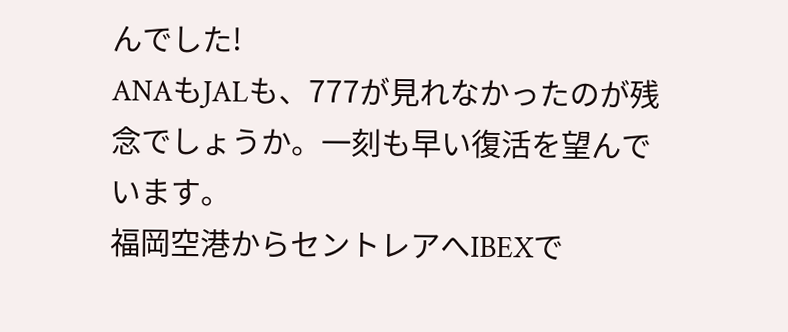んでした!
ANAもJALも、777が見れなかったのが残念でしょうか。一刻も早い復活を望んでいます。
福岡空港からセントレアへIBEXで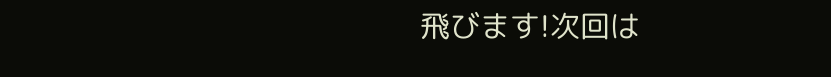飛びます!次回は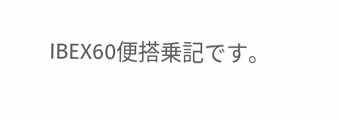IBEX60便搭乗記です。